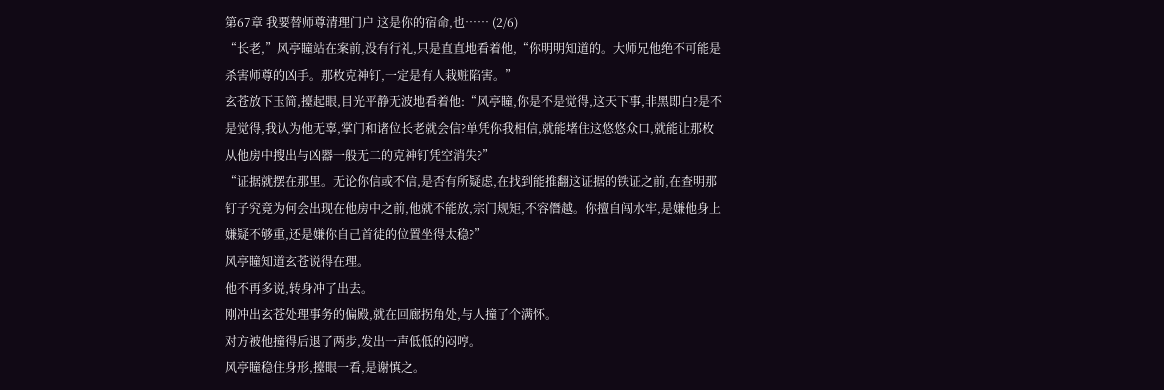第67章 我要替师尊清理门户 这是你的宿命,也…… (2/6)
“长老,”风亭瞳站在案前,没有行礼,只是直直地看着他,“你明明知道的。大师兄他绝不可能是杀害师尊的凶手。那枚克神钉,一定是有人栽赃陷害。”
玄苍放下玉简,擡起眼,目光平静无波地看着他:“风亭瞳,你是不是觉得,这天下事,非黑即白?是不是觉得,我认为他无辜,掌门和诸位长老就会信?单凭你我相信,就能堵住这悠悠众口,就能让那枚从他房中搜出与凶器一般无二的克神钉凭空消失?”
“证据就摆在那里。无论你信或不信,是否有所疑虑,在找到能推翻这证据的铁证之前,在查明那钉子究竟为何会出现在他房中之前,他就不能放,宗门规矩,不容僭越。你擅自闯水牢,是嫌他身上嫌疑不够重,还是嫌你自己首徒的位置坐得太稳?”
风亭瞳知道玄苍说得在理。
他不再多说,转身冲了出去。
刚冲出玄苍处理事务的偏殿,就在回廊拐角处,与人撞了个满怀。
对方被他撞得后退了两步,发出一声低低的闷哼。
风亭瞳稳住身形,擡眼一看,是谢慎之。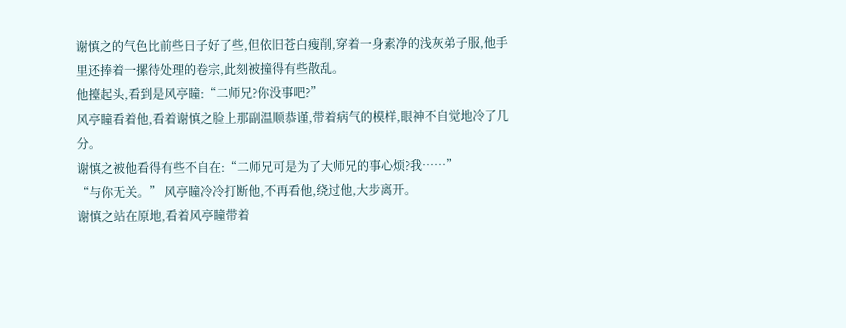谢慎之的气色比前些日子好了些,但依旧苍白瘦削,穿着一身素净的浅灰弟子服,他手里还捧着一摞待处理的卷宗,此刻被撞得有些散乱。
他擡起头,看到是风亭瞳:“二师兄?你没事吧?”
风亭瞳看着他,看着谢慎之脸上那副温顺恭谨,带着病气的模样,眼神不自觉地冷了几分。
谢慎之被他看得有些不自在:“二师兄可是为了大师兄的事心烦?我……”
“与你无关。” 风亭瞳冷冷打断他,不再看他,绕过他,大步离开。
谢慎之站在原地,看着风亭瞳带着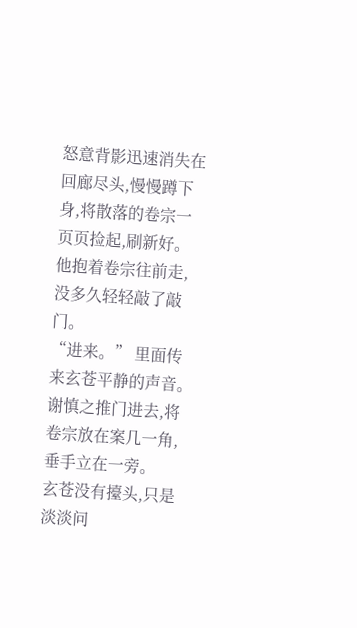怒意背影迅速消失在回廊尽头,慢慢蹲下身,将散落的卷宗一页页捡起,刷新好。
他抱着卷宗往前走,没多久轻轻敲了敲门。
“进来。” 里面传来玄苍平静的声音。
谢慎之推门进去,将卷宗放在案几一角,垂手立在一旁。
玄苍没有擡头,只是淡淡问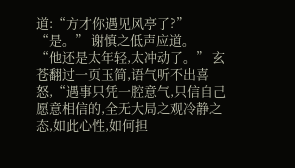道:“方才你遇见风亭了?”
“是。” 谢慎之低声应道。
“他还是太年轻,太冲动了。” 玄苍翻过一页玉简,语气听不出喜怒,“遇事只凭一腔意气,只信自己愿意相信的,全无大局之观冷静之态,如此心性,如何担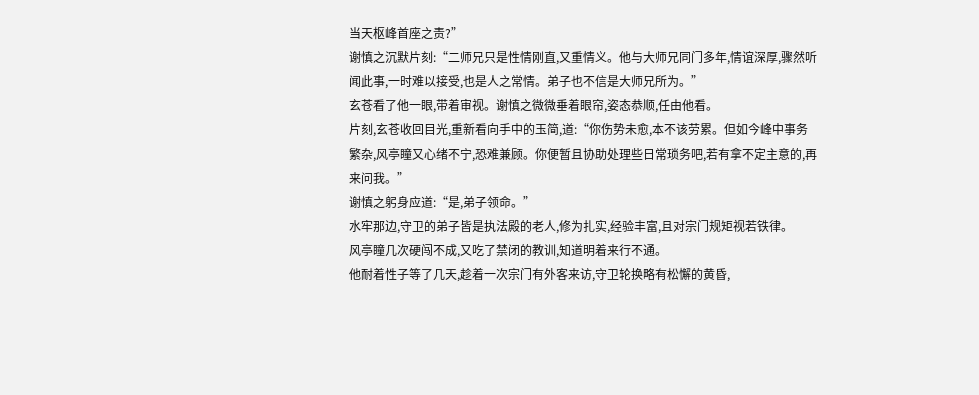当天枢峰首座之责?”
谢慎之沉默片刻:“二师兄只是性情刚直,又重情义。他与大师兄同门多年,情谊深厚,骤然听闻此事,一时难以接受,也是人之常情。弟子也不信是大师兄所为。”
玄苍看了他一眼,带着审视。谢慎之微微垂着眼帘,姿态恭顺,任由他看。
片刻,玄苍收回目光,重新看向手中的玉简,道:“你伤势未愈,本不该劳累。但如今峰中事务繁杂,风亭瞳又心绪不宁,恐难兼顾。你便暂且协助处理些日常琐务吧,若有拿不定主意的,再来问我。”
谢慎之躬身应道:“是,弟子领命。”
水牢那边,守卫的弟子皆是执法殿的老人,修为扎实,经验丰富,且对宗门规矩视若铁律。
风亭瞳几次硬闯不成,又吃了禁闭的教训,知道明着来行不通。
他耐着性子等了几天,趁着一次宗门有外客来访,守卫轮换略有松懈的黄昏,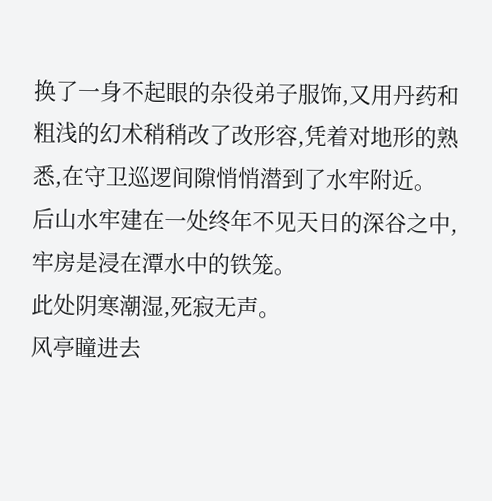换了一身不起眼的杂役弟子服饰,又用丹药和粗浅的幻术稍稍改了改形容,凭着对地形的熟悉,在守卫巡逻间隙悄悄潜到了水牢附近。
后山水牢建在一处终年不见天日的深谷之中,牢房是浸在潭水中的铁笼。
此处阴寒潮湿,死寂无声。
风亭瞳进去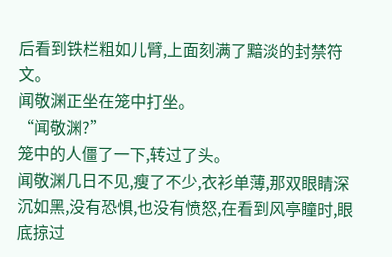后看到铁栏粗如儿臂,上面刻满了黯淡的封禁符文。
闻敬渊正坐在笼中打坐。
“闻敬渊?”
笼中的人僵了一下,转过了头。
闻敬渊几日不见,瘦了不少,衣衫单薄,那双眼睛深沉如黑,没有恐惧,也没有愤怒,在看到风亭瞳时,眼底掠过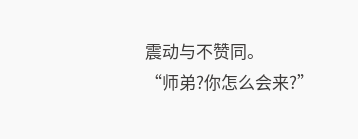震动与不赞同。
“师弟?你怎么会来?”